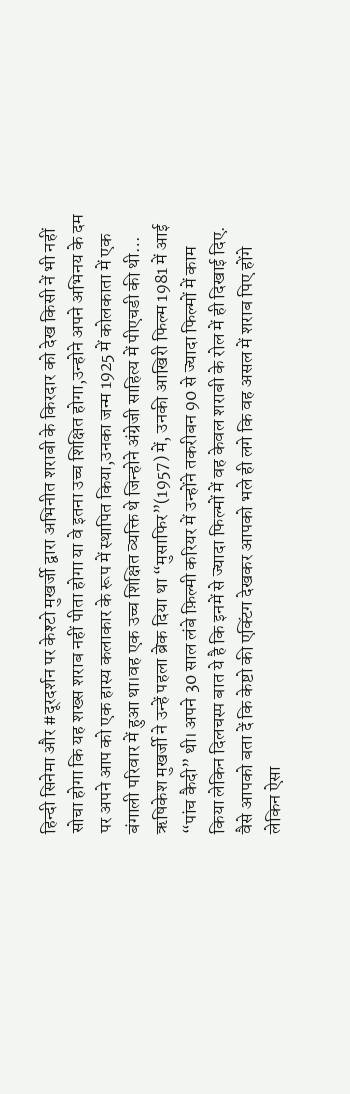हिन्दी सिनेमा और #दूरदर्शन पर केश्टो मुखर्जी द्वारा अभिनीत शराबी के किरदार को देख किसी नें भी नहीं सोचा होगा कि यह शख्स शराब नहीं पीता होगा या वे इतना उच्च शिक्षित होगा,उन्होने अपने अभिनय के दम पर अपने आप को एक हास्य कलाकार के रूप में स्थापित किया,उनका जन्म 1925 में कोलकाता में एक बंगाली परिवार में हुआ था।वह एक उच्च शिक्षित व्यक्ति थे जिन्होने अंग्रेजी साहित्य में पीएचडी की थी…
ऋषिकेश मुखर्जी ने उन्हें पहला ब्रेक दिया था “मुसाफिर”(1957) में, उनकी आखिरी फिल्म 1981 में आई “पांच कैदी” थी। अपने 30 साल लंबे फ़िल्मी करियर में उन्होंने तकरीबन 90 से ज्यादा फिल्मों में काम किया लेकिन दिलचस्प बात ये है कि इनमें से ज्यादा फिल्मों में वह केवल शराबी के रोल में ही दिखाई दिए. वैसे आपको बता दें कि केष्टो की एक्टिंग देखकर आपको भले ही लगे कि वह असल में शराब पिए होंगे लेकिन ऐसा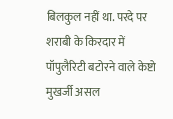बिलकुल नहीं था. परदे पर शराबी के किरदार में पॉपुलैरिटी बटोरने वाले केष्टो मुखर्जी असल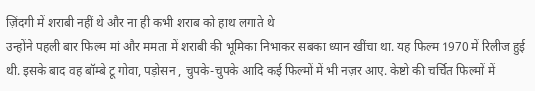ज़िंदगी में शराबी नहीं थे और ना ही कभी शराब को हाथ लगाते थे
उन्होंने पहली बार फिल्म मां और ममता में शराबी की भूमिका निभाकर सबका ध्यान खींचा था. यह फिल्म 1970 में रिलीज हुई थी. इसके बाद वह बॉम्बे टू गोवा, पड़ोसन , चुपके-चुपके आदि कई फिल्मों में भी नज़र आए. केष्टो की चर्चित फिल्मों में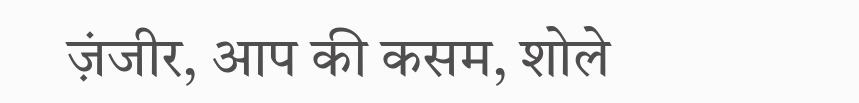ज़ंजीर, आप की कसम, शोले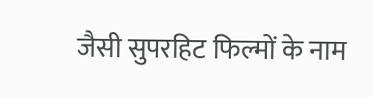जैसी सुपरहिट फिल्मों के नाम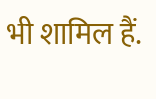भी शामिल हैं.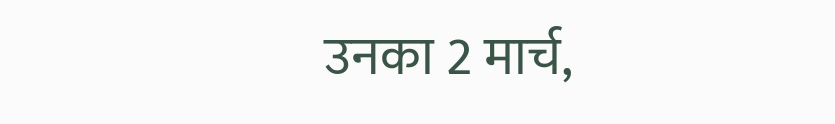उनका 2 मार्च,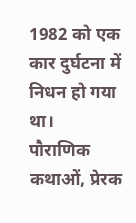1982 को एक कार दुर्घटना में निधन हो गया था।
पौराणिक कथाओं, प्रेरक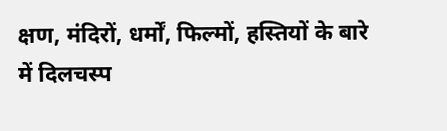क्षण, मंदिरों, धर्मों, फिल्मों, हस्तियों के बारे में दिलचस्प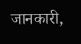जानकारी,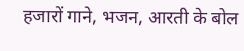हजारों गाने, भजन, आरती के बोल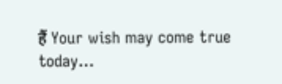हैं Your wish may come true today…